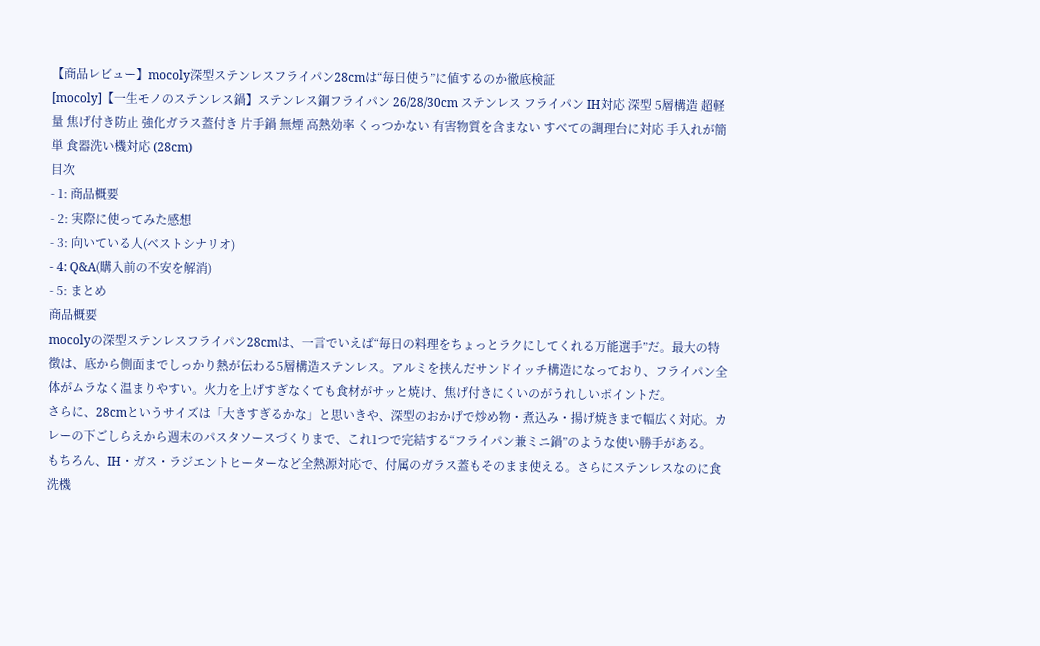【商品レビュー】mocoly深型ステンレスフライパン28cmは“毎日使う”に値するのか徹底検証
[mocoly]【一生モノのステンレス鍋】ステンレス鋼フライパン 26/28/30cm ステンレス フライパン IH対応 深型 5層構造 超軽量 焦げ付き防止 強化ガラス蓋付き 片手鍋 無煙 高熱効率 くっつかない 有害物質を含まない すべての調理台に対応 手入れが簡単 食器洗い機対応 (28cm)
目次
- 1: 商品概要
- 2: 実際に使ってみた感想
- 3: 向いている人(ベストシナリオ)
- 4: Q&A(購入前の不安を解消)
- 5: まとめ
商品概要
mocolyの深型ステンレスフライパン28cmは、一言でいえば“毎日の料理をちょっとラクにしてくれる万能選手”だ。最大の特徴は、底から側面までしっかり熱が伝わる5層構造ステンレス。アルミを挟んだサンドイッチ構造になっており、フライパン全体がムラなく温まりやすい。火力を上げすぎなくても食材がサッと焼け、焦げ付きにくいのがうれしいポイントだ。
さらに、28cmというサイズは「大きすぎるかな」と思いきや、深型のおかげで炒め物・煮込み・揚げ焼きまで幅広く対応。カレーの下ごしらえから週末のパスタソースづくりまで、これ1つで完結する“フライパン兼ミニ鍋”のような使い勝手がある。
もちろん、IH・ガス・ラジエントヒーターなど全熱源対応で、付属のガラス蓋もそのまま使える。さらにステンレスなのに食洗機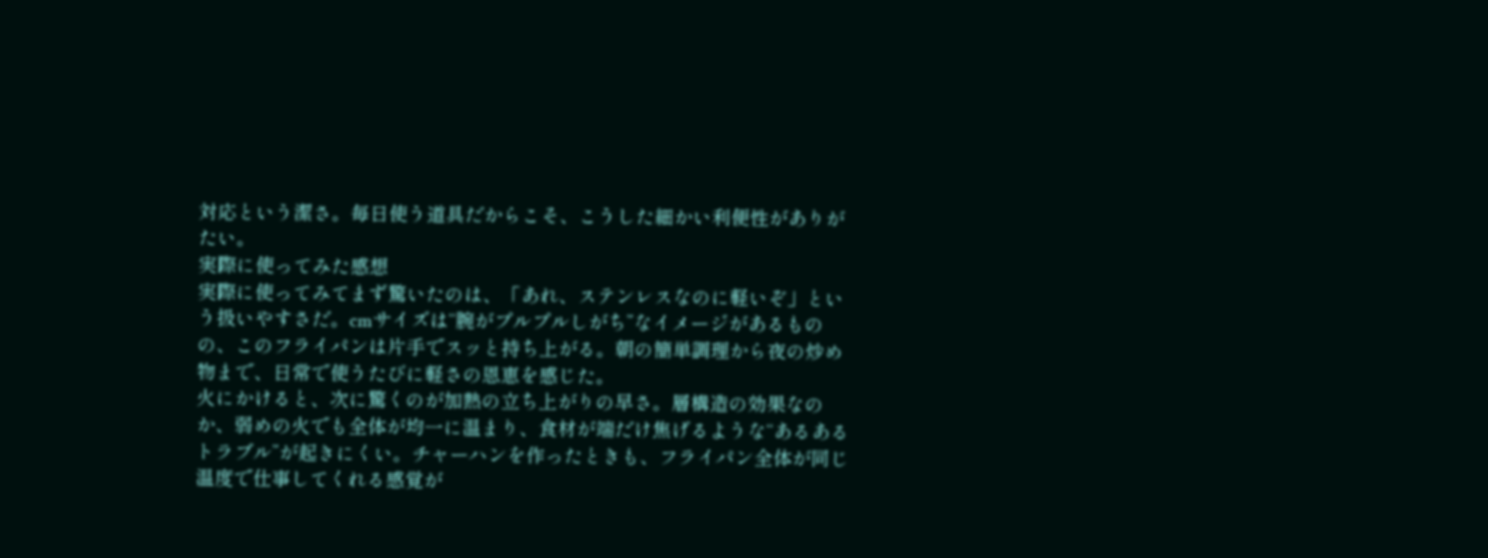対応という潔さ。毎日使う道具だからこそ、こうした細かい利便性がありがたい。
実際に使ってみた感想
実際に使ってみてまず驚いたのは、「あれ、ステンレスなのに軽いぞ」という扱いやすさだ。cmサイズは“腕がプルプルしがち”なイメージがあるものの、このフライパンは片手でスッと持ち上がる。朝の簡単調理から夜の炒め物まで、日常で使うたびに軽さの恩恵を感じた。
火にかけると、次に驚くのが加熱の立ち上がりの早さ。層構造の効果なのか、弱めの火でも全体が均一に温まり、食材が端だけ焦げるような“あるあるトラブル”が起きにくい。チャーハンを作ったときも、フライパン全体が同じ温度で仕事してくれる感覚が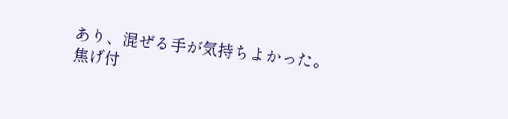あり、混ぜる手が気持ちよかった。
焦げ付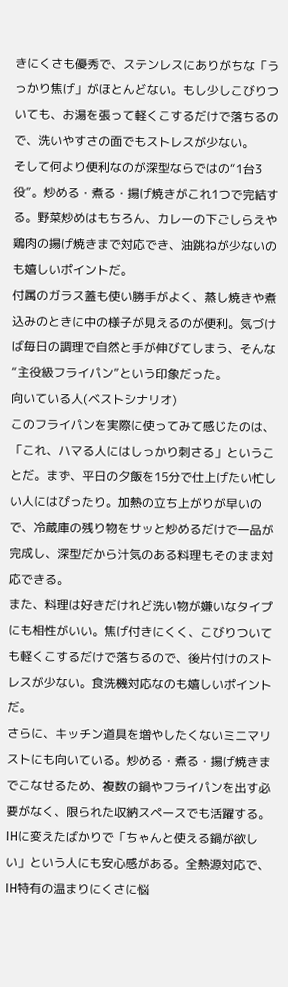きにくさも優秀で、ステンレスにありがちな「うっかり焦げ」がほとんどない。もし少しこびりついても、お湯を張って軽くこするだけで落ちるので、洗いやすさの面でもストレスが少ない。
そして何より便利なのが深型ならではの“1台3役”。炒める・煮る・揚げ焼きがこれ1つで完結する。野菜炒めはもちろん、カレーの下ごしらえや鶏肉の揚げ焼きまで対応でき、油跳ねが少ないのも嬉しいポイントだ。
付属のガラス蓋も使い勝手がよく、蒸し焼きや煮込みのときに中の様子が見えるのが便利。気づけば毎日の調理で自然と手が伸びてしまう、そんな“主役級フライパン”という印象だった。
向いている人(ベストシナリオ)
このフライパンを実際に使ってみて感じたのは、「これ、ハマる人にはしっかり刺さる」ということだ。まず、平日の夕飯を15分で仕上げたい忙しい人にはぴったり。加熱の立ち上がりが早いので、冷蔵庫の残り物をサッと炒めるだけで一品が完成し、深型だから汁気のある料理もそのまま対応できる。
また、料理は好きだけれど洗い物が嫌いなタイプにも相性がいい。焦げ付きにくく、こびりついても軽くこするだけで落ちるので、後片付けのストレスが少ない。食洗機対応なのも嬉しいポイントだ。
さらに、キッチン道具を増やしたくないミニマリストにも向いている。炒める・煮る・揚げ焼きまでこなせるため、複数の鍋やフライパンを出す必要がなく、限られた収納スペースでも活躍する。
IHに変えたばかりで「ちゃんと使える鍋が欲しい」という人にも安心感がある。全熱源対応で、IH特有の温まりにくさに悩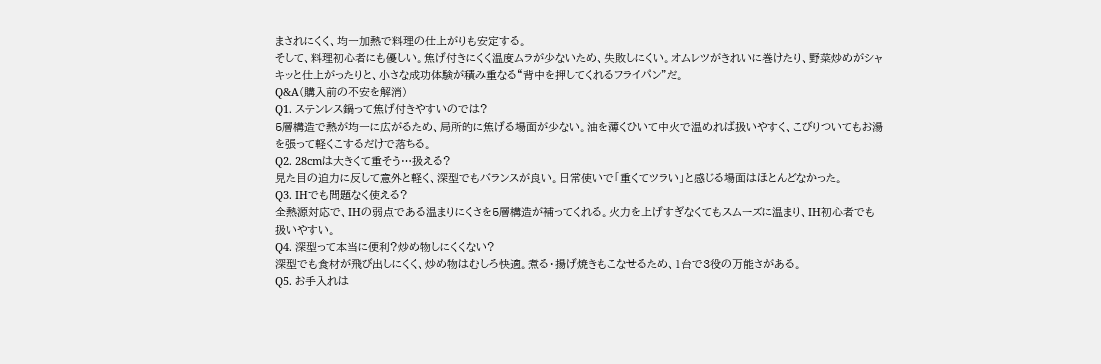まされにくく、均一加熱で料理の仕上がりも安定する。
そして、料理初心者にも優しい。焦げ付きにくく温度ムラが少ないため、失敗しにくい。オムレツがきれいに巻けたり、野菜炒めがシャキッと仕上がったりと、小さな成功体験が積み重なる“背中を押してくれるフライパン”だ。
Q&A(購入前の不安を解消)
Q1. ステンレス鍋って焦げ付きやすいのでは?
5層構造で熱が均一に広がるため、局所的に焦げる場面が少ない。油を薄くひいて中火で温めれば扱いやすく、こびりついてもお湯を張って軽くこするだけで落ちる。
Q2. 28cmは大きくて重そう…扱える?
見た目の迫力に反して意外と軽く、深型でもバランスが良い。日常使いで「重くてツラい」と感じる場面はほとんどなかった。
Q3. IHでも問題なく使える?
全熱源対応で、IHの弱点である温まりにくさを5層構造が補ってくれる。火力を上げすぎなくてもスムーズに温まり、IH初心者でも扱いやすい。
Q4. 深型って本当に便利?炒め物しにくくない?
深型でも食材が飛び出しにくく、炒め物はむしろ快適。煮る・揚げ焼きもこなせるため、1台で3役の万能さがある。
Q5. お手入れは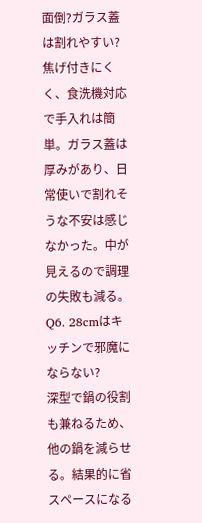面倒?ガラス蓋は割れやすい?
焦げ付きにくく、食洗機対応で手入れは簡単。ガラス蓋は厚みがあり、日常使いで割れそうな不安は感じなかった。中が見えるので調理の失敗も減る。
Q6. 28cmはキッチンで邪魔にならない?
深型で鍋の役割も兼ねるため、他の鍋を減らせる。結果的に省スペースになる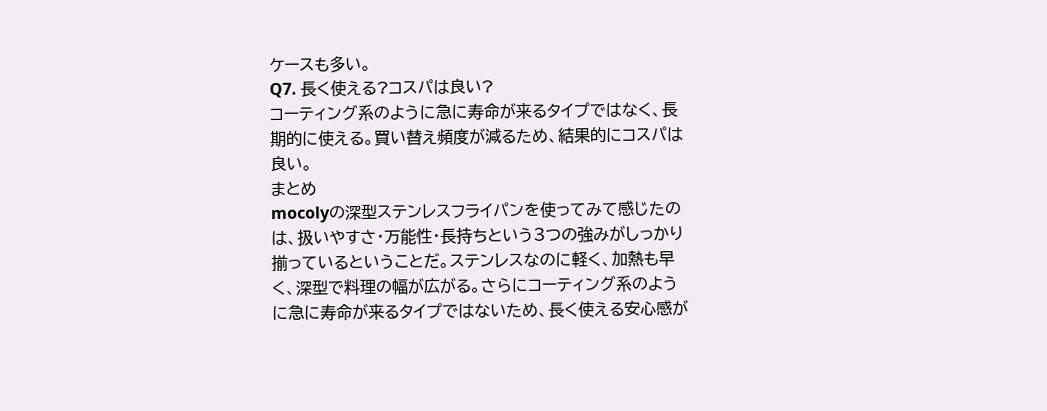ケースも多い。
Q7. 長く使える?コスパは良い?
コーティング系のように急に寿命が来るタイプではなく、長期的に使える。買い替え頻度が減るため、結果的にコスパは良い。
まとめ
mocolyの深型ステンレスフライパンを使ってみて感じたのは、扱いやすさ・万能性・長持ちという3つの強みがしっかり揃っているということだ。ステンレスなのに軽く、加熱も早く、深型で料理の幅が広がる。さらにコーティング系のように急に寿命が来るタイプではないため、長く使える安心感が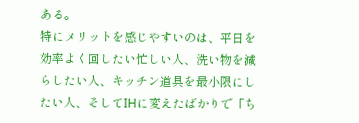ある。
特にメリットを感じやすいのは、平日を効率よく回したい忙しい人、洗い物を減らしたい人、キッチン道具を最小限にしたい人、そしてIHに変えたばかりで「ち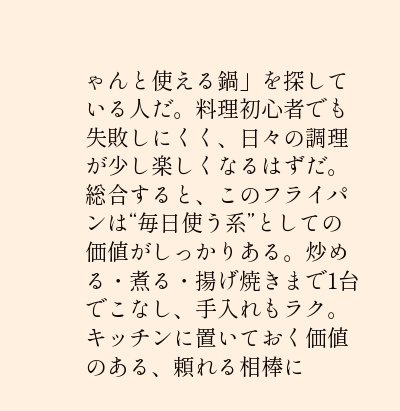ゃんと使える鍋」を探している人だ。料理初心者でも失敗しにくく、日々の調理が少し楽しくなるはずだ。
総合すると、このフライパンは“毎日使う系”としての価値がしっかりある。炒める・煮る・揚げ焼きまで1台でこなし、手入れもラク。キッチンに置いておく価値のある、頼れる相棒に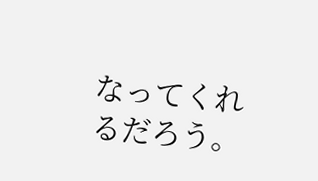なってくれるだろう。